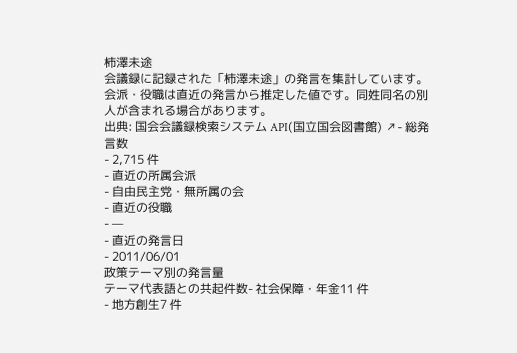柿澤未途
会議録に記録された「柿澤未途」の発言を集計しています。会派・役職は直近の発言から推定した値です。同姓同名の別人が含まれる場合があります。
出典: 国会会議録検索システム API(国立国会図書館) ↗- 総発言数
- 2,715 件
- 直近の所属会派
- 自由民主党・無所属の会
- 直近の役職
- —
- 直近の発言日
- 2011/06/01
政策テーマ別の発言量
テーマ代表語との共起件数- 社会保障・年金11 件
- 地方創生7 件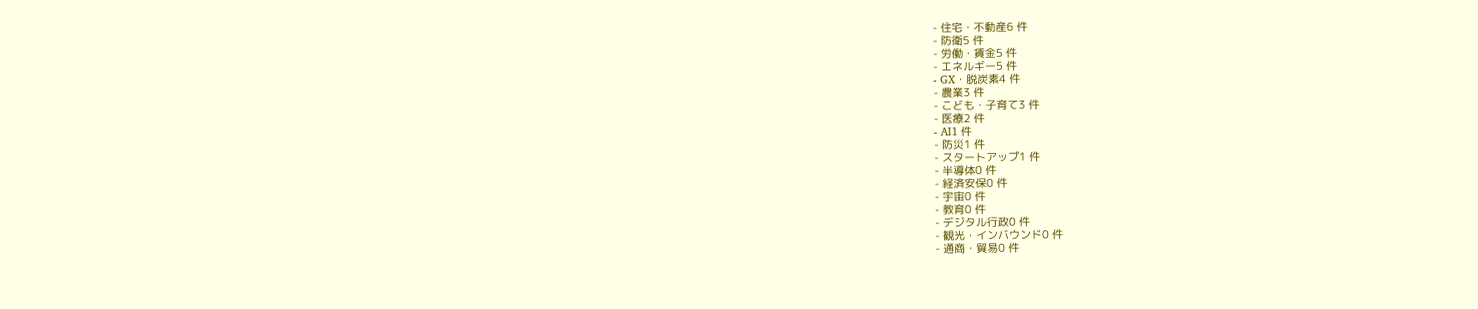- 住宅・不動産6 件
- 防衛5 件
- 労働・賃金5 件
- エネルギー5 件
- GX・脱炭素4 件
- 農業3 件
- こども・子育て3 件
- 医療2 件
- AI1 件
- 防災1 件
- スタートアップ1 件
- 半導体0 件
- 経済安保0 件
- 宇宙0 件
- 教育0 件
- デジタル行政0 件
- 観光・インバウンド0 件
- 通商・貿易0 件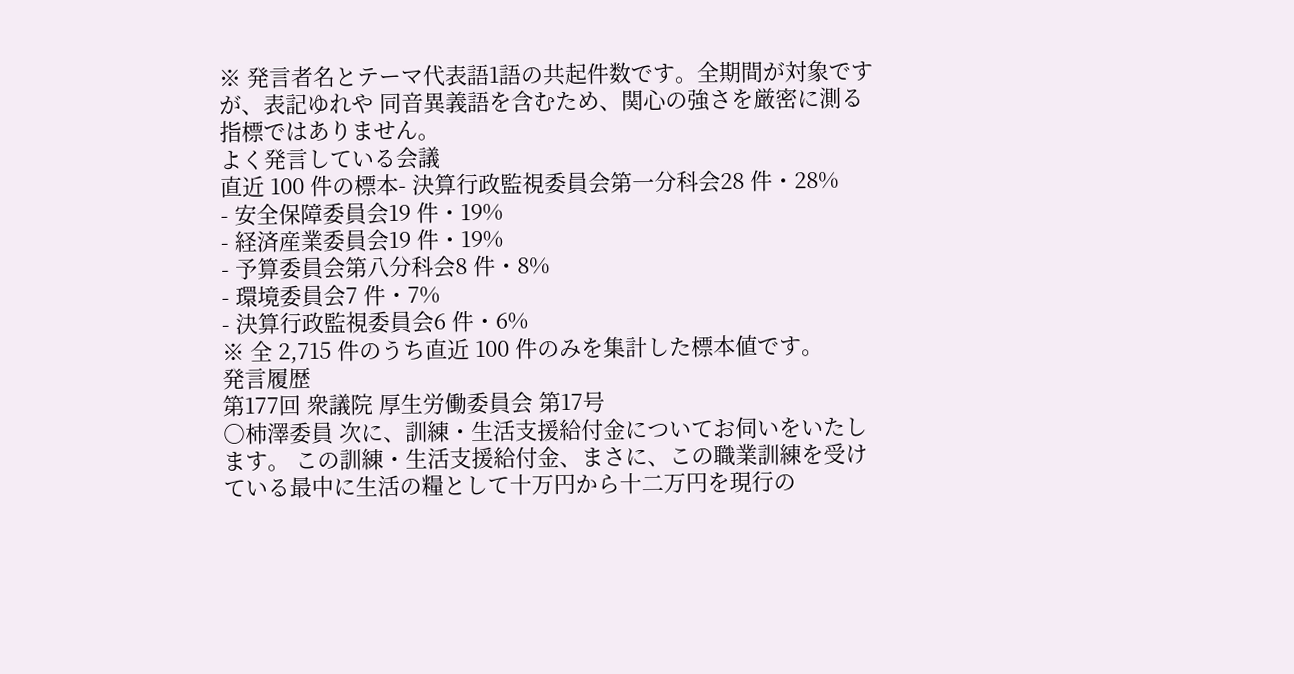※ 発言者名とテーマ代表語1語の共起件数です。全期間が対象ですが、表記ゆれや 同音異義語を含むため、関心の強さを厳密に測る指標ではありません。
よく発言している会議
直近 100 件の標本- 決算行政監視委員会第一分科会28 件・28%
- 安全保障委員会19 件・19%
- 経済産業委員会19 件・19%
- 予算委員会第八分科会8 件・8%
- 環境委員会7 件・7%
- 決算行政監視委員会6 件・6%
※ 全 2,715 件のうち直近 100 件のみを集計した標本値です。
発言履歴
第177回 衆議院 厚生労働委員会 第17号
○柿澤委員 次に、訓練・生活支援給付金についてお伺いをいたします。 この訓練・生活支援給付金、まさに、この職業訓練を受けている最中に生活の糧として十万円から十二万円を現行の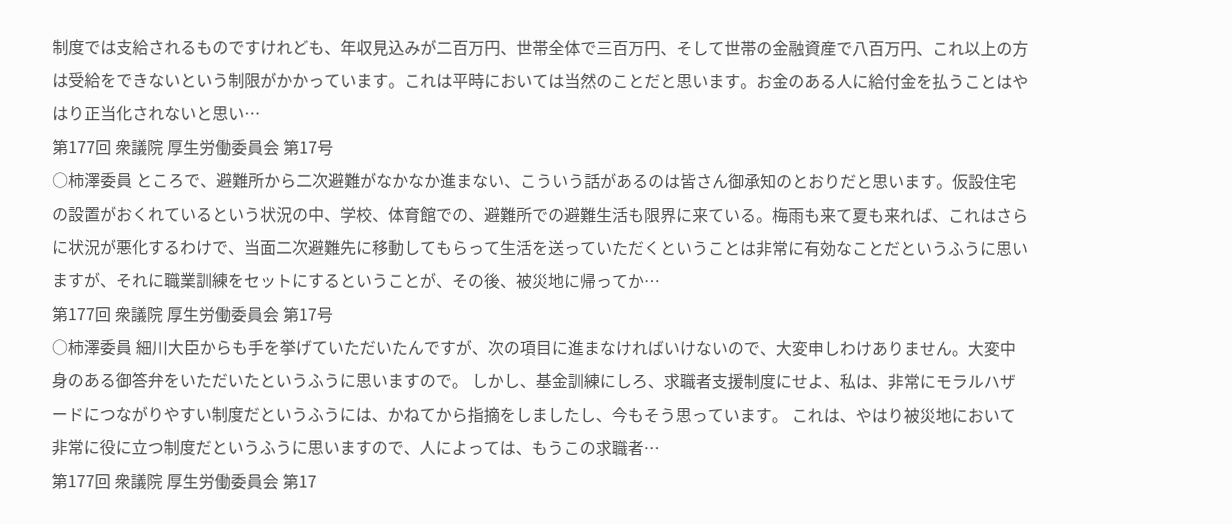制度では支給されるものですけれども、年収見込みが二百万円、世帯全体で三百万円、そして世帯の金融資産で八百万円、これ以上の方は受給をできないという制限がかかっています。これは平時においては当然のことだと思います。お金のある人に給付金を払うことはやはり正当化されないと思い…
第177回 衆議院 厚生労働委員会 第17号
○柿澤委員 ところで、避難所から二次避難がなかなか進まない、こういう話があるのは皆さん御承知のとおりだと思います。仮設住宅の設置がおくれているという状況の中、学校、体育館での、避難所での避難生活も限界に来ている。梅雨も来て夏も来れば、これはさらに状況が悪化するわけで、当面二次避難先に移動してもらって生活を送っていただくということは非常に有効なことだというふうに思いますが、それに職業訓練をセットにするということが、その後、被災地に帰ってか…
第177回 衆議院 厚生労働委員会 第17号
○柿澤委員 細川大臣からも手を挙げていただいたんですが、次の項目に進まなければいけないので、大変申しわけありません。大変中身のある御答弁をいただいたというふうに思いますので。 しかし、基金訓練にしろ、求職者支援制度にせよ、私は、非常にモラルハザードにつながりやすい制度だというふうには、かねてから指摘をしましたし、今もそう思っています。 これは、やはり被災地において非常に役に立つ制度だというふうに思いますので、人によっては、もうこの求職者…
第177回 衆議院 厚生労働委員会 第17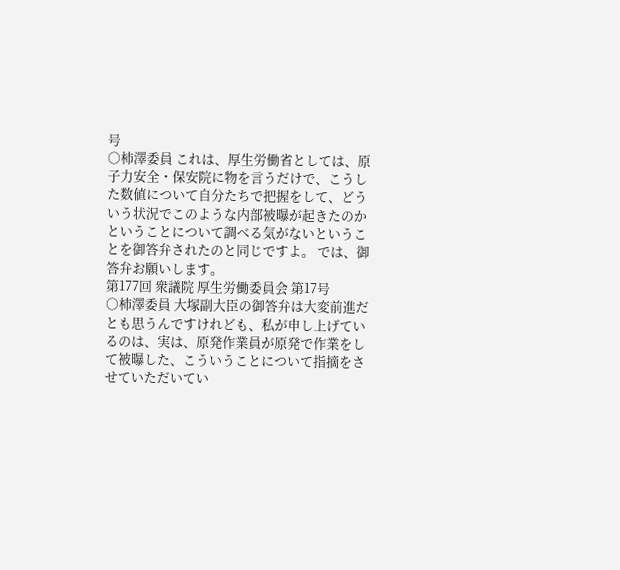号
○柿澤委員 これは、厚生労働省としては、原子力安全・保安院に物を言うだけで、こうした数値について自分たちで把握をして、どういう状況でこのような内部被曝が起きたのかということについて調べる気がないということを御答弁されたのと同じですよ。 では、御答弁お願いします。
第177回 衆議院 厚生労働委員会 第17号
○柿澤委員 大塚副大臣の御答弁は大変前進だとも思うんですけれども、私が申し上げているのは、実は、原発作業員が原発で作業をして被曝した、こういうことについて指摘をさせていただいてい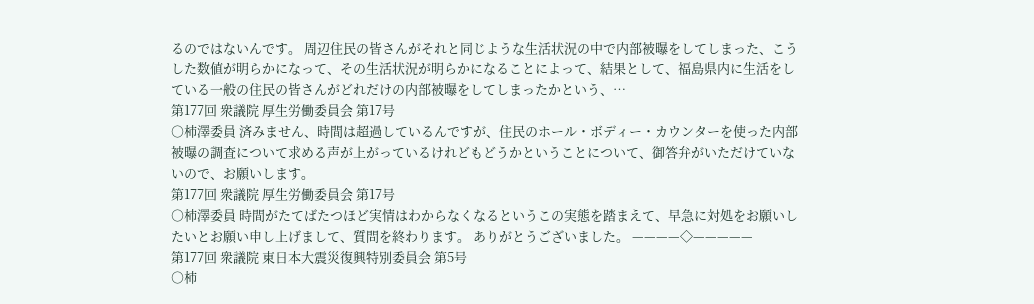るのではないんです。 周辺住民の皆さんがそれと同じような生活状況の中で内部被曝をしてしまった、こうした数値が明らかになって、その生活状況が明らかになることによって、結果として、福島県内に生活をしている一般の住民の皆さんがどれだけの内部被曝をしてしまったかという、…
第177回 衆議院 厚生労働委員会 第17号
○柿澤委員 済みません、時間は超過しているんですが、住民のホール・ボディー・カウンターを使った内部被曝の調査について求める声が上がっているけれどもどうかということについて、御答弁がいただけていないので、お願いします。
第177回 衆議院 厚生労働委員会 第17号
○柿澤委員 時間がたてばたつほど実情はわからなくなるというこの実態を踏まえて、早急に対処をお願いしたいとお願い申し上げまして、質問を終わります。 ありがとうございました。 ————◇—————
第177回 衆議院 東日本大震災復興特別委員会 第5号
○柿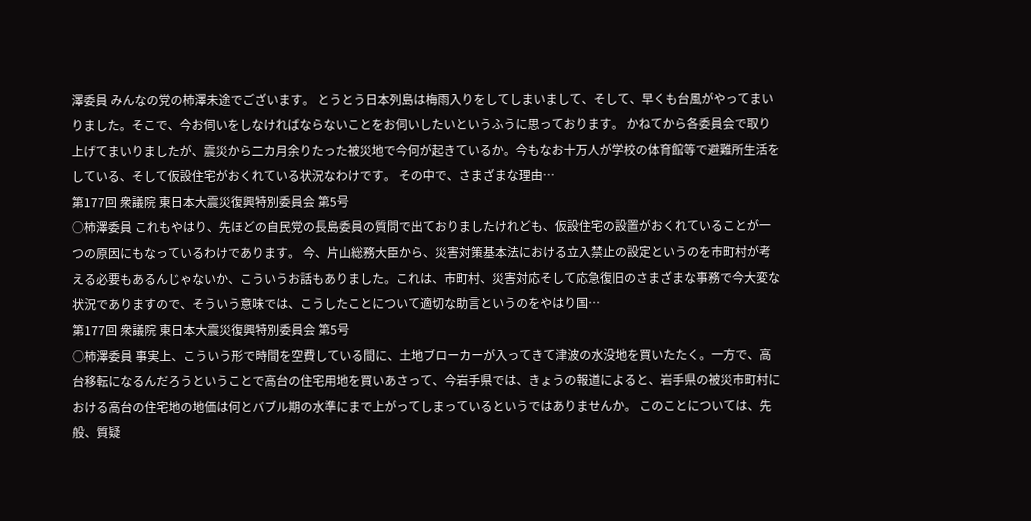澤委員 みんなの党の柿澤未途でございます。 とうとう日本列島は梅雨入りをしてしまいまして、そして、早くも台風がやってまいりました。そこで、今お伺いをしなければならないことをお伺いしたいというふうに思っております。 かねてから各委員会で取り上げてまいりましたが、震災から二カ月余りたった被災地で今何が起きているか。今もなお十万人が学校の体育館等で避難所生活をしている、そして仮設住宅がおくれている状況なわけです。 その中で、さまざまな理由…
第177回 衆議院 東日本大震災復興特別委員会 第5号
○柿澤委員 これもやはり、先ほどの自民党の長島委員の質問で出ておりましたけれども、仮設住宅の設置がおくれていることが一つの原因にもなっているわけであります。 今、片山総務大臣から、災害対策基本法における立入禁止の設定というのを市町村が考える必要もあるんじゃないか、こういうお話もありました。これは、市町村、災害対応そして応急復旧のさまざまな事務で今大変な状況でありますので、そういう意味では、こうしたことについて適切な助言というのをやはり国…
第177回 衆議院 東日本大震災復興特別委員会 第5号
○柿澤委員 事実上、こういう形で時間を空費している間に、土地ブローカーが入ってきて津波の水没地を買いたたく。一方で、高台移転になるんだろうということで高台の住宅用地を買いあさって、今岩手県では、きょうの報道によると、岩手県の被災市町村における高台の住宅地の地価は何とバブル期の水準にまで上がってしまっているというではありませんか。 このことについては、先般、質疑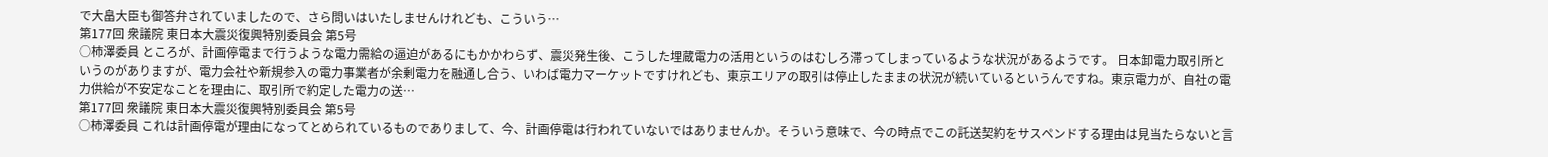で大畠大臣も御答弁されていましたので、さら問いはいたしませんけれども、こういう…
第177回 衆議院 東日本大震災復興特別委員会 第5号
○柿澤委員 ところが、計画停電まで行うような電力需給の逼迫があるにもかかわらず、震災発生後、こうした埋蔵電力の活用というのはむしろ滞ってしまっているような状況があるようです。 日本卸電力取引所というのがありますが、電力会社や新規参入の電力事業者が余剰電力を融通し合う、いわば電力マーケットですけれども、東京エリアの取引は停止したままの状況が続いているというんですね。東京電力が、自社の電力供給が不安定なことを理由に、取引所で約定した電力の送…
第177回 衆議院 東日本大震災復興特別委員会 第5号
○柿澤委員 これは計画停電が理由になってとめられているものでありまして、今、計画停電は行われていないではありませんか。そういう意味で、今の時点でこの託送契約をサスペンドする理由は見当たらないと言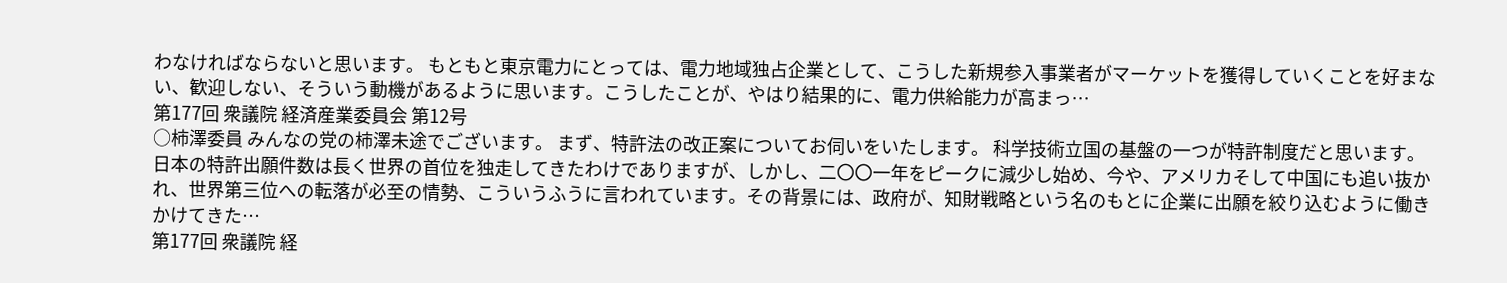わなければならないと思います。 もともと東京電力にとっては、電力地域独占企業として、こうした新規参入事業者がマーケットを獲得していくことを好まない、歓迎しない、そういう動機があるように思います。こうしたことが、やはり結果的に、電力供給能力が高まっ…
第177回 衆議院 経済産業委員会 第12号
○柿澤委員 みんなの党の柿澤未途でございます。 まず、特許法の改正案についてお伺いをいたします。 科学技術立国の基盤の一つが特許制度だと思います。日本の特許出願件数は長く世界の首位を独走してきたわけでありますが、しかし、二〇〇一年をピークに減少し始め、今や、アメリカそして中国にも追い抜かれ、世界第三位への転落が必至の情勢、こういうふうに言われています。その背景には、政府が、知財戦略という名のもとに企業に出願を絞り込むように働きかけてきた…
第177回 衆議院 経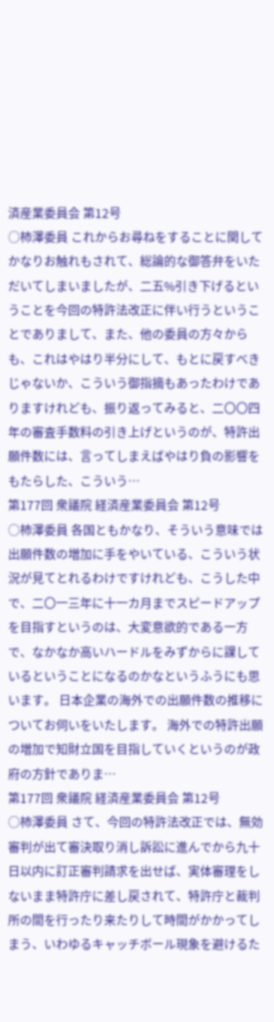済産業委員会 第12号
○柿澤委員 これからお尋ねをすることに関してかなりお触れもされて、総論的な御答弁をいただいてしまいましたが、二五%引き下げるということを今回の特許法改正に伴い行うということでありまして、また、他の委員の方々からも、これはやはり半分にして、もとに戻すべきじゃないか、こういう御指摘もあったわけでありますけれども、振り返ってみると、二〇〇四年の審査手数料の引き上げというのが、特許出願件数には、言ってしまえばやはり負の影響をもたらした、こういう…
第177回 衆議院 経済産業委員会 第12号
○柿澤委員 各国ともかなり、そういう意味では出願件数の増加に手をやいている、こういう状況が見てとれるわけですけれども、こうした中で、二〇一三年に十一カ月までスピードアップを目指すというのは、大変意欲的である一方で、なかなか高いハードルをみずからに課しているということになるのかなというふうにも思います。 日本企業の海外での出願件数の推移についてお伺いをいたします。 海外での特許出願の増加で知財立国を目指していくというのが政府の方針でありま…
第177回 衆議院 経済産業委員会 第12号
○柿澤委員 さて、今回の特許法改正では、無効審判が出て審決取り消し訴訟に進んでから九十日以内に訂正審判請求を出せば、実体審理をしないまま特許庁に差し戻されて、特許庁と裁判所の間を行ったり来たりして時間がかかってしまう、いわゆるキャッチボール現象を避けるた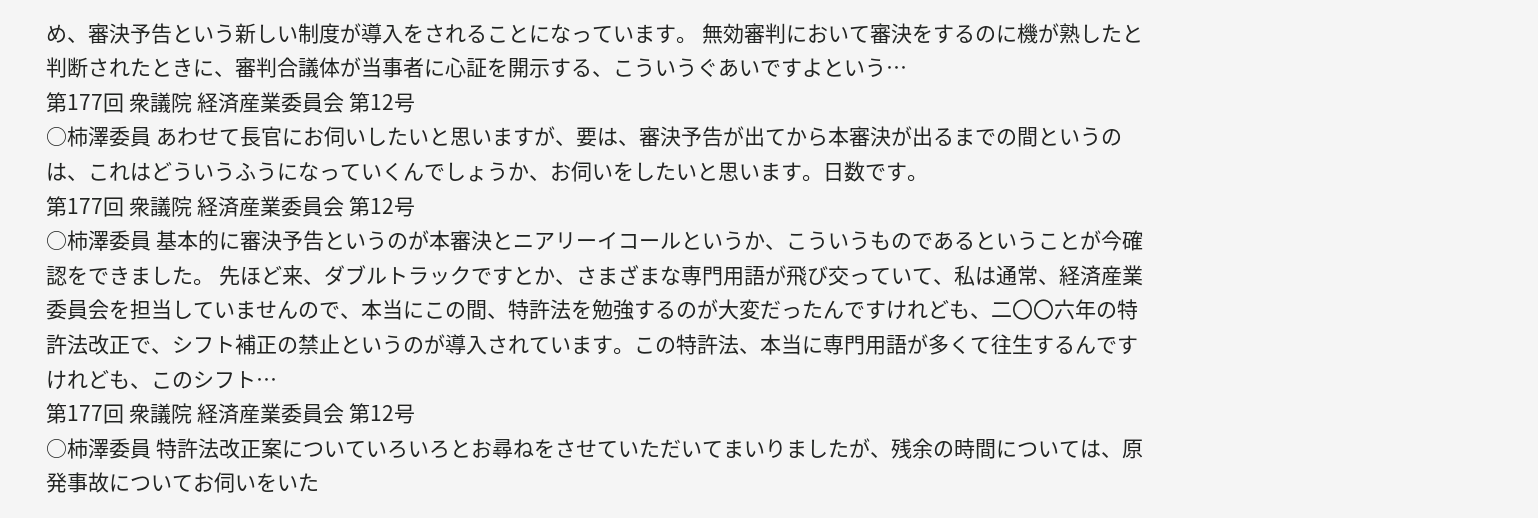め、審決予告という新しい制度が導入をされることになっています。 無効審判において審決をするのに機が熟したと判断されたときに、審判合議体が当事者に心証を開示する、こういうぐあいですよという…
第177回 衆議院 経済産業委員会 第12号
○柿澤委員 あわせて長官にお伺いしたいと思いますが、要は、審決予告が出てから本審決が出るまでの間というのは、これはどういうふうになっていくんでしょうか、お伺いをしたいと思います。日数です。
第177回 衆議院 経済産業委員会 第12号
○柿澤委員 基本的に審決予告というのが本審決とニアリーイコールというか、こういうものであるということが今確認をできました。 先ほど来、ダブルトラックですとか、さまざまな専門用語が飛び交っていて、私は通常、経済産業委員会を担当していませんので、本当にこの間、特許法を勉強するのが大変だったんですけれども、二〇〇六年の特許法改正で、シフト補正の禁止というのが導入されています。この特許法、本当に専門用語が多くて往生するんですけれども、このシフト…
第177回 衆議院 経済産業委員会 第12号
○柿澤委員 特許法改正案についていろいろとお尋ねをさせていただいてまいりましたが、残余の時間については、原発事故についてお伺いをいた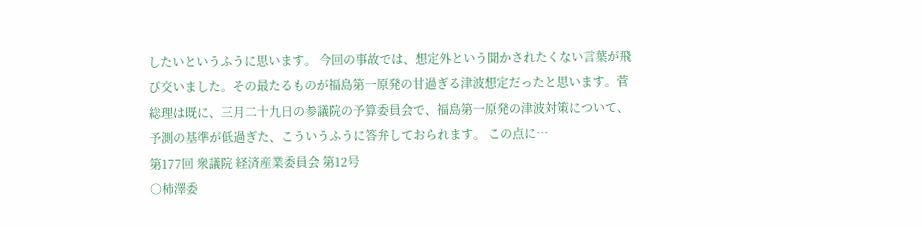したいというふうに思います。 今回の事故では、想定外という聞かされたくない言葉が飛び交いました。その最たるものが福島第一原発の甘過ぎる津波想定だったと思います。菅総理は既に、三月二十九日の参議院の予算委員会で、福島第一原発の津波対策について、予測の基準が低過ぎた、こういうふうに答弁しておられます。 この点に…
第177回 衆議院 経済産業委員会 第12号
○柿澤委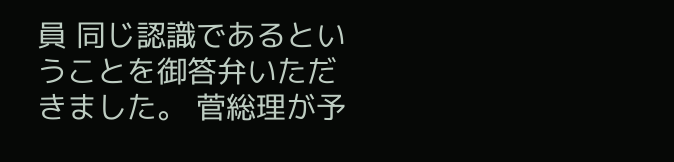員 同じ認識であるということを御答弁いただきました。 菅総理が予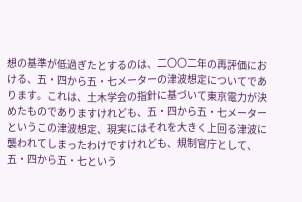想の基準が低過ぎたとするのは、二〇〇二年の再評価における、五・四から五・七メーターの津波想定についてであります。これは、土木学会の指針に基づいて東京電力が決めたものでありますけれども、五・四から五・七メーターというこの津波想定、現実にはそれを大きく上回る津波に襲われてしまったわけですけれども、規制官庁として、五・四から五・七という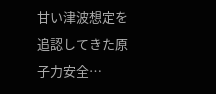甘い津波想定を追認してきた原子力安全…